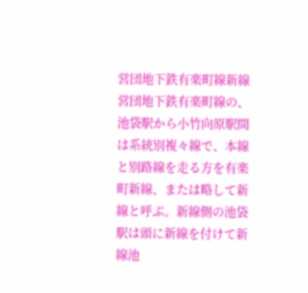営団地下鉄有楽町線新線
営団地下鉄有楽町線の、池袋駅から小竹向原駅間は系統別複々線で、本線と別路線を走る方を有楽町新線、または略して新線と呼ぶ。新線側の池袋駅は頭に新線を付けて新線池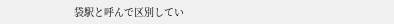袋駅と呼んで区別してい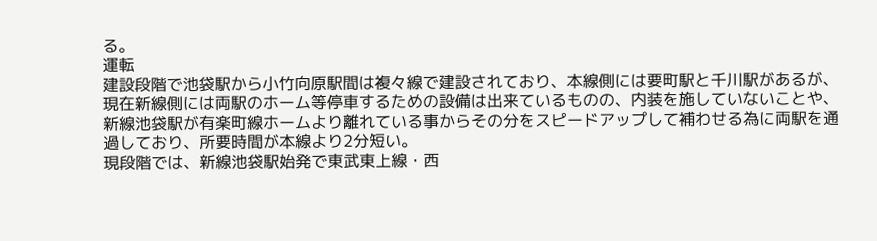る。
運転
建設段階で池袋駅から小竹向原駅間は複々線で建設されており、本線側には要町駅と千川駅があるが、現在新線側には両駅のホーム等停車するための設備は出来ているものの、内装を施していないことや、新線池袋駅が有楽町線ホームより離れている事からその分をスピードアップして補わせる為に両駅を通過しており、所要時間が本線より2分短い。
現段階では、新線池袋駅始発で東武東上線・西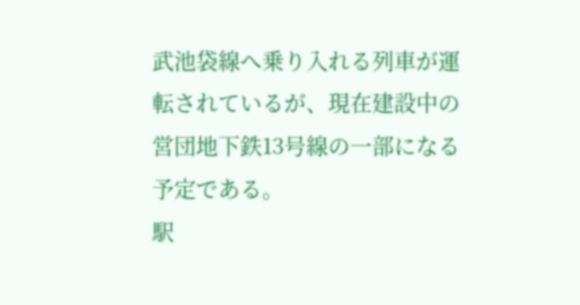武池袋線へ乗り入れる列車が運転されているが、現在建設中の営団地下鉄13号線の一部になる予定である。
駅